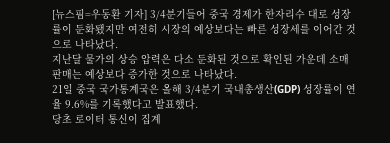[뉴스핌=우동환 기자] 3/4분기들어 중국 경제가 한자리수 대로 성장률이 둔화됐지만 여전히 시장의 예상보다는 빠른 성장세를 이어간 것으로 나타났다.
지난달 물가의 상승 압력은 다소 둔화된 것으로 확인된 가운데 소매판매는 예상보다 증가한 것으로 나타났다.
21일 중국 국가통계국은 올해 3/4분기 국내총생산(GDP) 성장률이 연율 9.6%를 기록했다고 발표했다.
당초 로이터 통신이 집계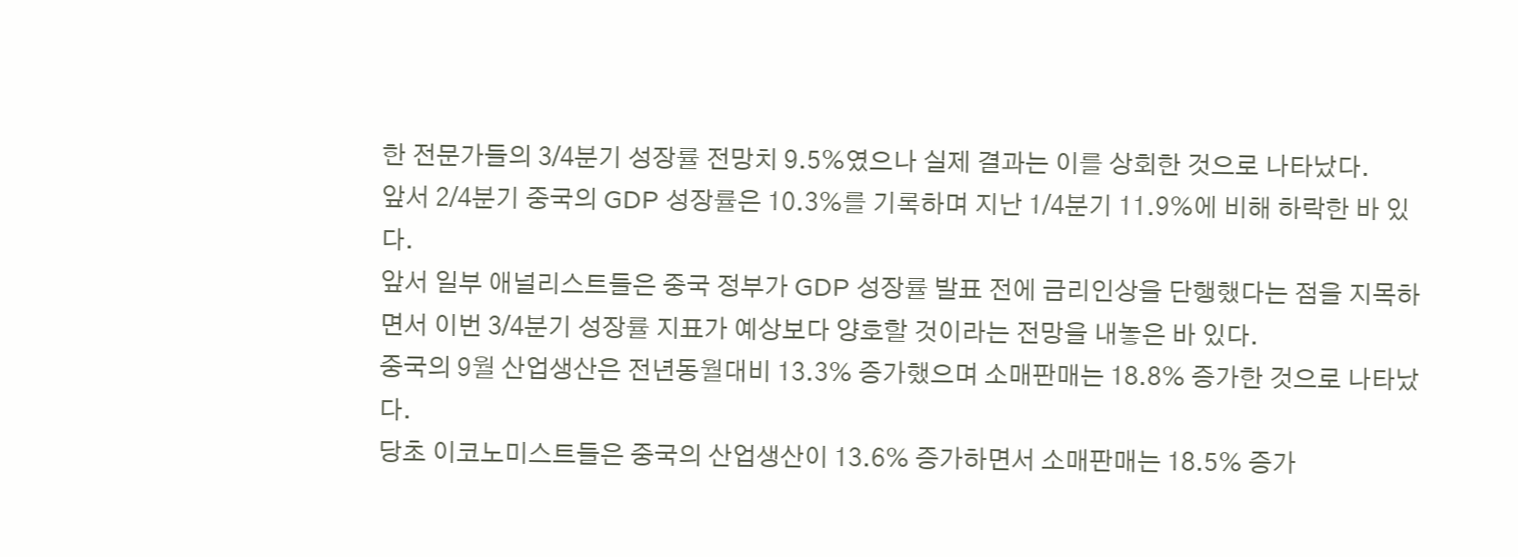한 전문가들의 3/4분기 성장률 전망치 9.5%였으나 실제 결과는 이를 상회한 것으로 나타났다.
앞서 2/4분기 중국의 GDP 성장률은 10.3%를 기록하며 지난 1/4분기 11.9%에 비해 하락한 바 있다.
앞서 일부 애널리스트들은 중국 정부가 GDP 성장률 발표 전에 금리인상을 단행했다는 점을 지목하면서 이번 3/4분기 성장률 지표가 예상보다 양호할 것이라는 전망을 내놓은 바 있다.
중국의 9월 산업생산은 전년동월대비 13.3% 증가했으며 소매판매는 18.8% 증가한 것으로 나타났다.
당초 이코노미스트들은 중국의 산업생산이 13.6% 증가하면서 소매판매는 18.5% 증가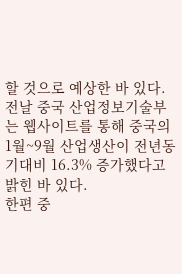할 것으로 예상한 바 있다.
전날 중국 산업정보기술부는 웹사이트를 통해 중국의 1월~9월 산업생산이 전년동기대비 16.3% 증가했다고 밝힌 바 있다.
한편 중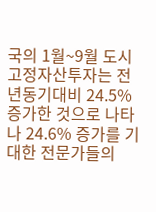국의 1월~9월 도시고정자산투자는 전년동기대비 24.5% 증가한 것으로 나타나 24.6% 증가를 기대한 전문가들의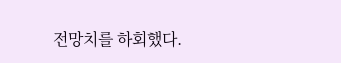전망치를 하회했다.